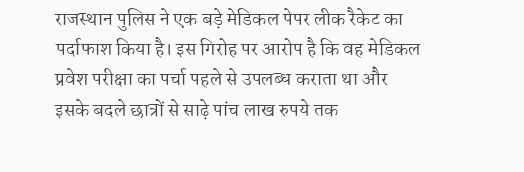राजस्थान पुलिस ने एक बड़े मेडिकल पेपर लीक रैकेट का पर्दाफाश किया है। इस गिरोह पर आरोप है कि वह मेडिकल प्रवेश परीक्षा का पर्चा पहले से उपलब्ध कराता था और इसके बदले छात्रों से साढ़े पांच लाख रुपये तक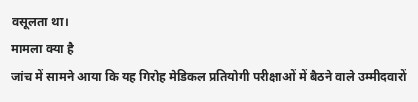वसूलता था।
मामला क्या है
जांच में सामने आया कि यह गिरोह मेडिकल प्रतियोगी परीक्षाओं में बैठने वाले उम्मीदवारों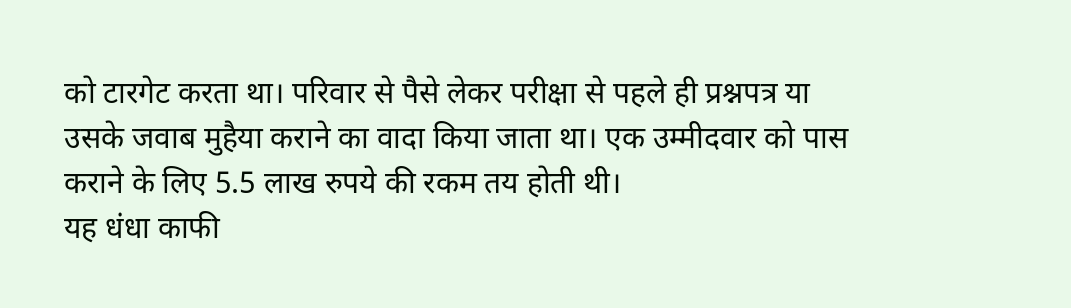को टारगेट करता था। परिवार से पैसे लेकर परीक्षा से पहले ही प्रश्नपत्र या उसके जवाब मुहैया कराने का वादा किया जाता था। एक उम्मीदवार को पास कराने के लिए 5.5 लाख रुपये की रकम तय होती थी।
यह धंधा काफी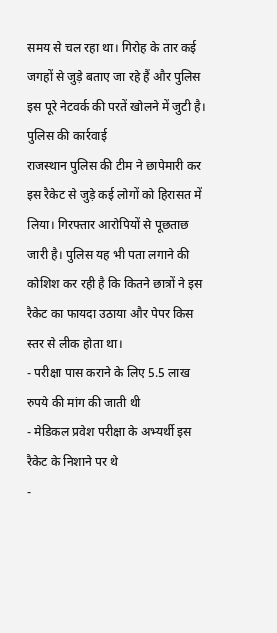समय से चल रहा था। गिरोह के तार कई जगहों से जुड़े बताए जा रहे हैं और पुलिस इस पूरे नेटवर्क की परतें खोलने में जुटी है।
पुलिस की कार्रवाई
राजस्थान पुलिस की टीम ने छापेमारी कर इस रैकेट से जुड़े कई लोगों को हिरासत में लिया। गिरफ्तार आरोपियों से पूछताछ जारी है। पुलिस यह भी पता लगाने की कोशिश कर रही है कि कितने छात्रों ने इस रैकेट का फायदा उठाया और पेपर किस स्तर से लीक होता था।
- परीक्षा पास कराने के लिए 5.5 लाख रुपये की मांग की जाती थी
- मेडिकल प्रवेश परीक्षा के अभ्यर्थी इस रैकेट के निशाने पर थे
-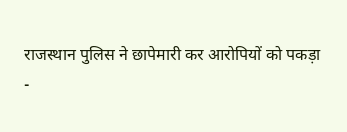राजस्थान पुलिस ने छापेमारी कर आरोपियों को पकड़ा
-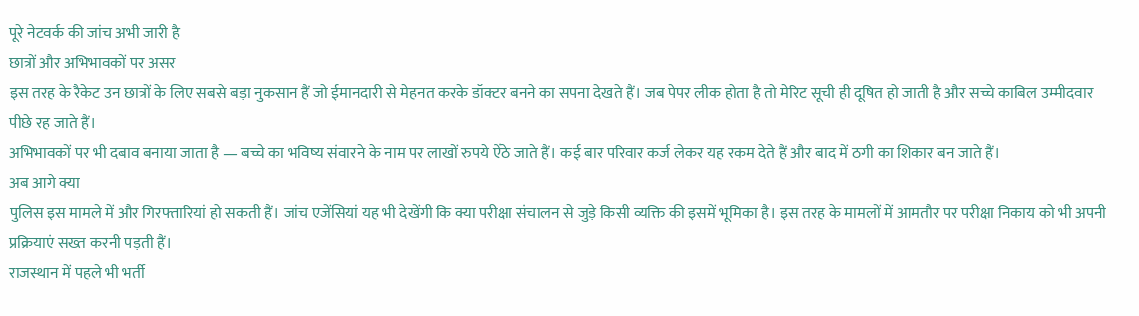पूरे नेटवर्क की जांच अभी जारी है
छात्रों और अभिभावकों पर असर
इस तरह के रैकेट उन छात्रों के लिए सबसे बड़ा नुकसान हैं जो ईमानदारी से मेहनत करके डॉक्टर बनने का सपना देखते हैं। जब पेपर लीक होता है तो मेरिट सूची ही दूषित हो जाती है और सच्चे काबिल उम्मीदवार पीछे रह जाते हैं।
अभिभावकों पर भी दबाव बनाया जाता है — बच्चे का भविष्य संवारने के नाम पर लाखों रुपये ऐंठे जाते हैं। कई बार परिवार कर्ज लेकर यह रकम देते हैं और बाद में ठगी का शिकार बन जाते हैं।
अब आगे क्या
पुलिस इस मामले में और गिरफ्तारियां हो सकती हैं। जांच एजेंसियां यह भी देखेंगी कि क्या परीक्षा संचालन से जुड़े किसी व्यक्ति की इसमें भूमिका है। इस तरह के मामलों में आमतौर पर परीक्षा निकाय को भी अपनी प्रक्रियाएं सख्त करनी पड़ती हैं।
राजस्थान में पहले भी भर्ती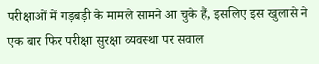परीक्षाओं में गड़बड़ी के मामले सामने आ चुके हैं, इसलिए इस खुलासे ने एक बार फिर परीक्षा सुरक्षा व्यवस्था पर सवाल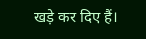खड़े कर दिए हैं।